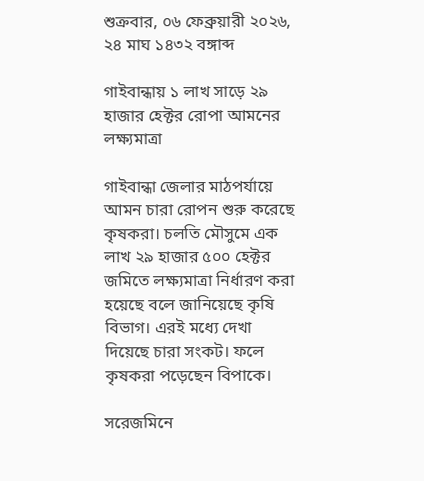শুক্রবার, ০৬ ফেব্রুয়ারী ২০২৬, ২৪ মাঘ ১৪৩২ বঙ্গাব্দ

গাইবান্ধায় ১ লাখ সাড়ে ২৯ হাজার হেক্টর রোপা আমনের লক্ষ্যমাত্রা

গাইবান্ধা জেলার মাঠপর্যায়ে আমন চারা রোপন শুরু করেছে কৃষকরা। চলতি মৌসুমে এক লাখ ২৯ হাজার ৫০০ হেক্টর জমিতে লক্ষ্যমাত্রা নির্ধারণ করা হয়েছে বলে জানিয়েছে কৃষি বিভাগ। এরই মধ্যে দেখা দিয়েছে চারা সংকট। ফলে কৃষকরা পড়েছেন বিপাকে।

সরেজমিনে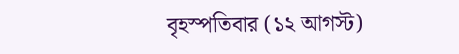বৃহস্পতিবার (১২ আগস্ট)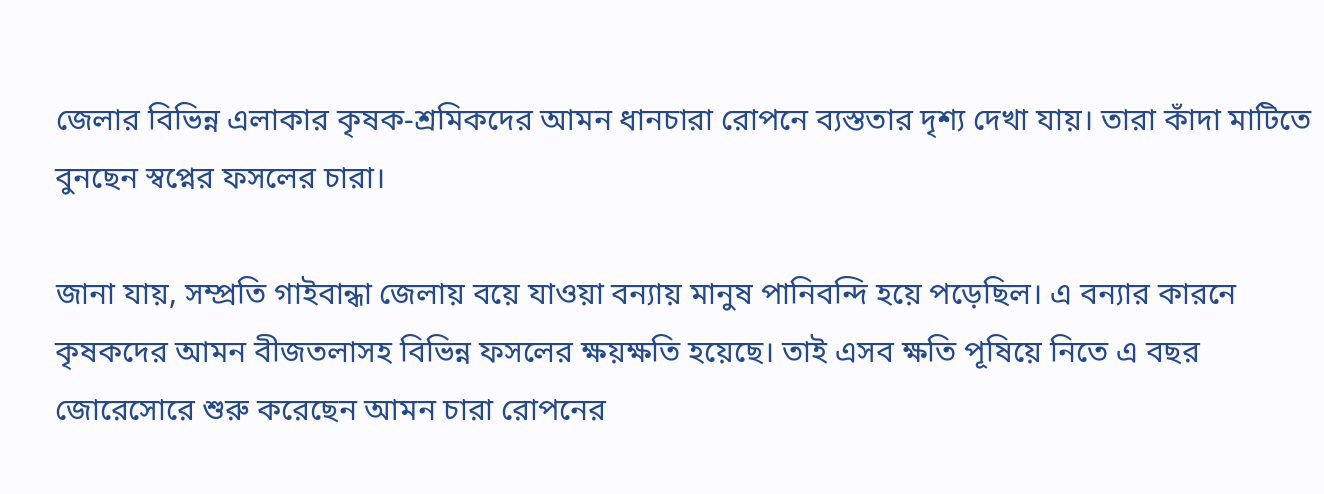জেলার বিভিন্ন এলাকার কৃষক-শ্রমিকদের আমন ধানচারা রোপনে ব্যস্ততার দৃশ্য দেখা যায়। তারা কাঁদা মাটিতে বুনছেন স্বপ্নের ফসলের চারা।

জানা যায়, সম্প্রতি গাইবান্ধা জেলায় বয়ে যাওয়া বন্যায় মানুষ পানিবন্দি হয়ে পড়েছিল। এ বন্যার কারনে কৃষকদের আমন বীজতলাসহ বিভিন্ন ফসলের ক্ষয়ক্ষতি হয়েছে। তাই এসব ক্ষতি পূষিয়ে নিতে এ বছর জোরেসোরে শুরু করেছেন আমন চারা রোপনের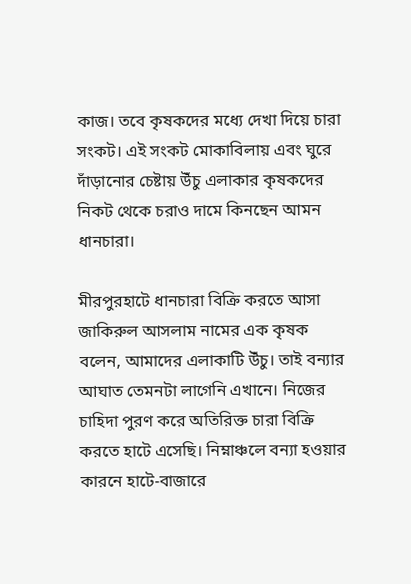কাজ। তবে কৃষকদের মধ্যে দেখা দিয়ে চারা সংকট। এই সংকট মোকাবিলায় এবং ঘুরে দাঁড়ানোর চেষ্টায় উঁচু এলাকার কৃষকদের নিকট থেকে চরাও দামে কিনছেন আমন ধানচারা।

মীরপুরহাটে ধানচারা বিক্রি করতে আসা জাকিরুল আসলাম নামের এক কৃষক বলেন, আমাদের এলাকাটি উঁচু। তাই বন্যার আঘাত তেমনটা লাগেনি এখানে। নিজের চাহিদা পুরণ করে অতিরিক্ত চারা বিক্রি করতে হাটে এসেছি। নিম্নাঞ্চলে বন্যা হওয়ার কারনে হাটে-বাজারে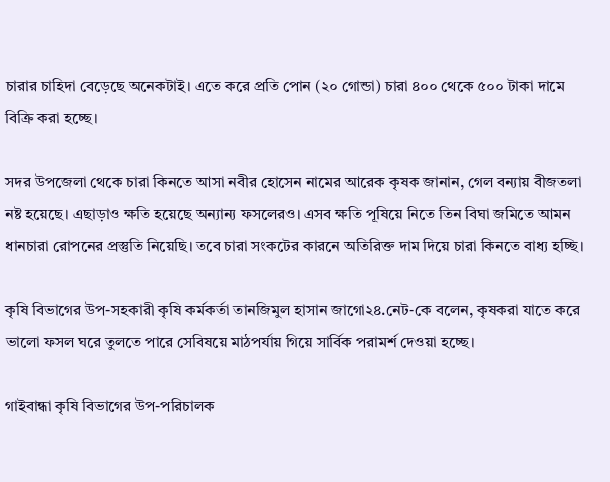চারার চাহিদা বেড়েছে অনেকটাই। এতে করে প্রতি পোন (২০ গোন্ডা) চারা ৪০০ থেকে ৫০০ টাকা দামে বিক্রি করা হচ্ছে।

সদর উপজেলা থেকে চারা কিনতে আসা নবীর হোসেন নামের আরেক কৃষক জানান, গেল বন্যায় বীজতলা নষ্ট হয়েছে। এছাড়াও ক্ষতি হয়েছে অন্যান্য ফসলেরও। এসব ক্ষতি পূষিয়ে নিতে তিন বিঘা জমিতে আমন ধানচারা রোপনের প্রস্তুতি নিয়েছি। তবে চারা সংকটের কারনে অতিরিক্ত দাম দিয়ে চারা কিনতে বাধ্য হচ্ছি।

কৃষি বিভাগের উপ-সহকারী কৃষি কর্মকর্তা তানজিমুল হাসান জাগো২৪.নেট-কে বলেন, কৃষকরা যাতে করে ভালো ফসল ঘরে তুলতে পারে সেবিষয়ে মাঠপর্যায় গিয়ে সার্বিক পরামর্শ দেওয়া হচ্ছে।

গাইবান্ধা কৃষি বিভাগের উপ-পরিচালক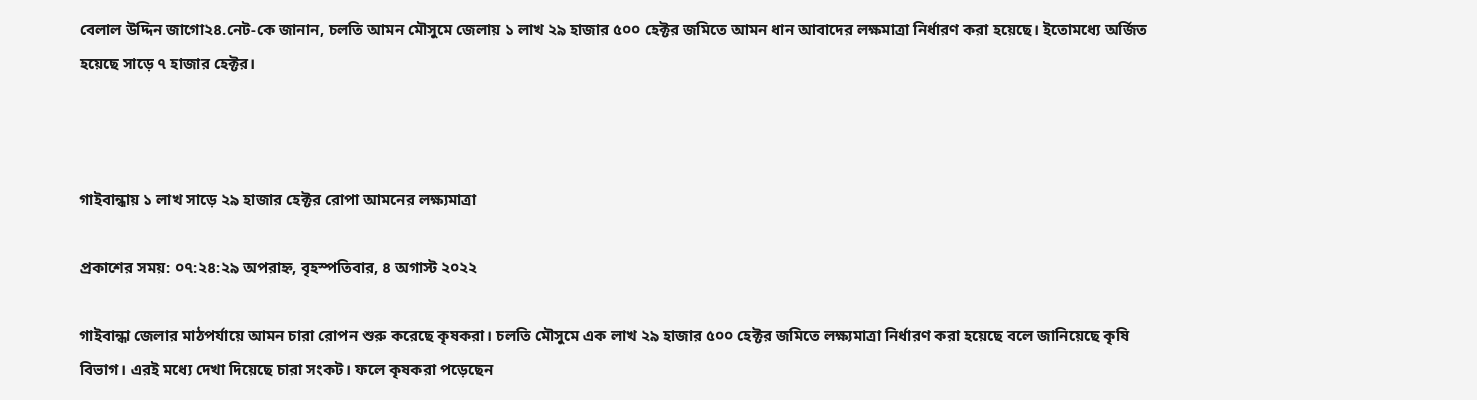বেলাল উদ্দিন জাগো২৪.নেট-কে জানান, চলতি আমন মৌসুমে জেলায় ১ লাখ ২৯ হাজার ৫০০ হেক্টর জমিতে আমন ধান আবাদের লক্ষমাত্রা নির্ধারণ করা হয়েছে। ইতোমধ্যে অর্জিত হয়েছে সাড়ে ৭ হাজার হেক্টর।



গাইবান্ধায় ১ লাখ সাড়ে ২৯ হাজার হেক্টর রোপা আমনের লক্ষ্যমাত্রা

প্রকাশের সময়: ০৭:২৪:২৯ অপরাহ্ন, বৃহস্পতিবার, ৪ অগাস্ট ২০২২

গাইবান্ধা জেলার মাঠপর্যায়ে আমন চারা রোপন শুরু করেছে কৃষকরা। চলতি মৌসুমে এক লাখ ২৯ হাজার ৫০০ হেক্টর জমিতে লক্ষ্যমাত্রা নির্ধারণ করা হয়েছে বলে জানিয়েছে কৃষি বিভাগ। এরই মধ্যে দেখা দিয়েছে চারা সংকট। ফলে কৃষকরা পড়েছেন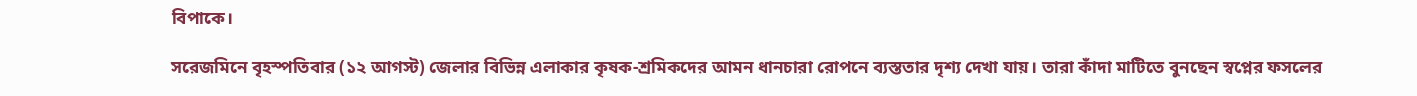বিপাকে।

সরেজমিনে বৃহস্পতিবার (১২ আগস্ট) জেলার বিভিন্ন এলাকার কৃষক-শ্রমিকদের আমন ধানচারা রোপনে ব্যস্ততার দৃশ্য দেখা যায়। তারা কাঁদা মাটিতে বুনছেন স্বপ্নের ফসলের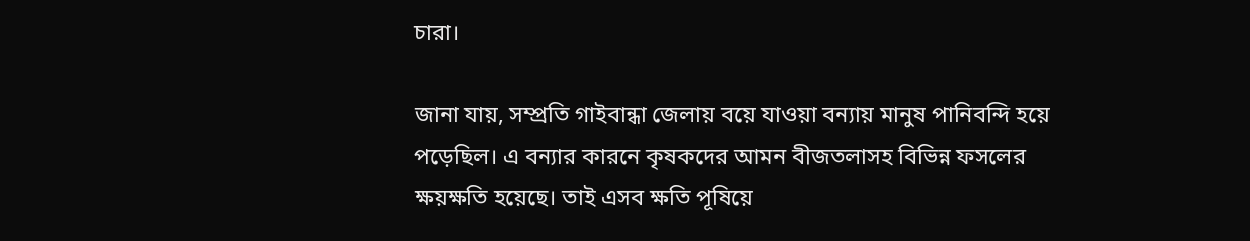চারা।

জানা যায়, সম্প্রতি গাইবান্ধা জেলায় বয়ে যাওয়া বন্যায় মানুষ পানিবন্দি হয়ে পড়েছিল। এ বন্যার কারনে কৃষকদের আমন বীজতলাসহ বিভিন্ন ফসলের ক্ষয়ক্ষতি হয়েছে। তাই এসব ক্ষতি পূষিয়ে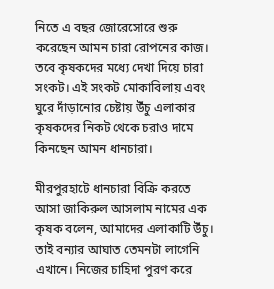নিতে এ বছর জোরেসোরে শুরু করেছেন আমন চারা রোপনের কাজ। তবে কৃষকদের মধ্যে দেখা দিয়ে চারা সংকট। এই সংকট মোকাবিলায় এবং ঘুরে দাঁড়ানোর চেষ্টায় উঁচু এলাকার কৃষকদের নিকট থেকে চরাও দামে কিনছেন আমন ধানচারা।

মীরপুরহাটে ধানচারা বিক্রি করতে আসা জাকিরুল আসলাম নামের এক কৃষক বলেন, আমাদের এলাকাটি উঁচু। তাই বন্যার আঘাত তেমনটা লাগেনি এখানে। নিজের চাহিদা পুরণ করে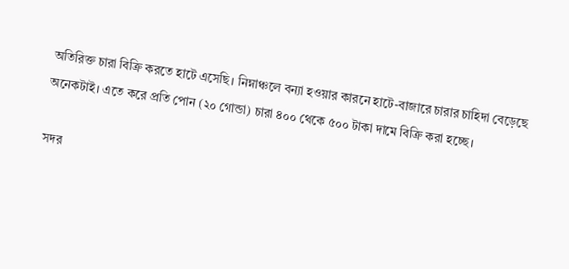অতিরিক্ত চারা বিক্রি করতে হাটে এসেছি। নিম্নাঞ্চলে বন্যা হওয়ার কারনে হাটে-বাজারে চারার চাহিদা বেড়েছে অনেকটাই। এতে করে প্রতি পোন (২০ গোন্ডা) চারা ৪০০ থেকে ৫০০ টাকা দামে বিক্রি করা হচ্ছে।

সদর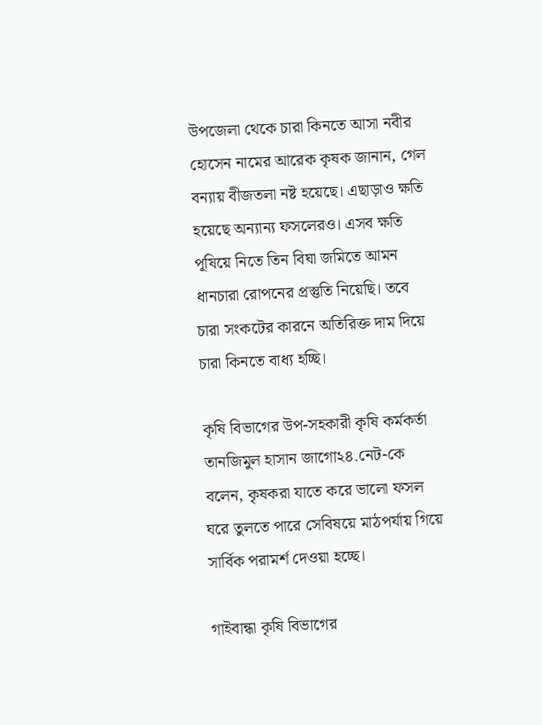উপজেলা থেকে চারা কিনতে আসা নবীর হোসেন নামের আরেক কৃষক জানান, গেল বন্যায় বীজতলা নষ্ট হয়েছে। এছাড়াও ক্ষতি হয়েছে অন্যান্য ফসলেরও। এসব ক্ষতি পূষিয়ে নিতে তিন বিঘা জমিতে আমন ধানচারা রোপনের প্রস্তুতি নিয়েছি। তবে চারা সংকটের কারনে অতিরিক্ত দাম দিয়ে চারা কিনতে বাধ্য হচ্ছি।

কৃষি বিভাগের উপ-সহকারী কৃষি কর্মকর্তা তানজিমুল হাসান জাগো২৪.নেট-কে বলেন, কৃষকরা যাতে করে ভালো ফসল ঘরে তুলতে পারে সেবিষয়ে মাঠপর্যায় গিয়ে সার্বিক পরামর্শ দেওয়া হচ্ছে।

গাইবান্ধা কৃষি বিভাগের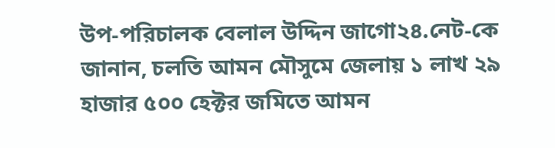উপ-পরিচালক বেলাল উদ্দিন জাগো২৪.নেট-কে জানান, চলতি আমন মৌসুমে জেলায় ১ লাখ ২৯ হাজার ৫০০ হেক্টর জমিতে আমন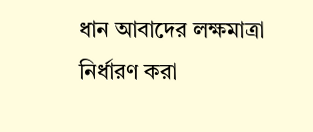ধান আবাদের লক্ষমাত্রা নির্ধারণ করা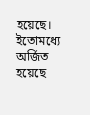হয়েছে। ইতোমধ্যে অর্জিত হয়েছে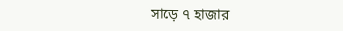সাড়ে ৭ হাজার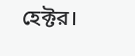হেক্টর।